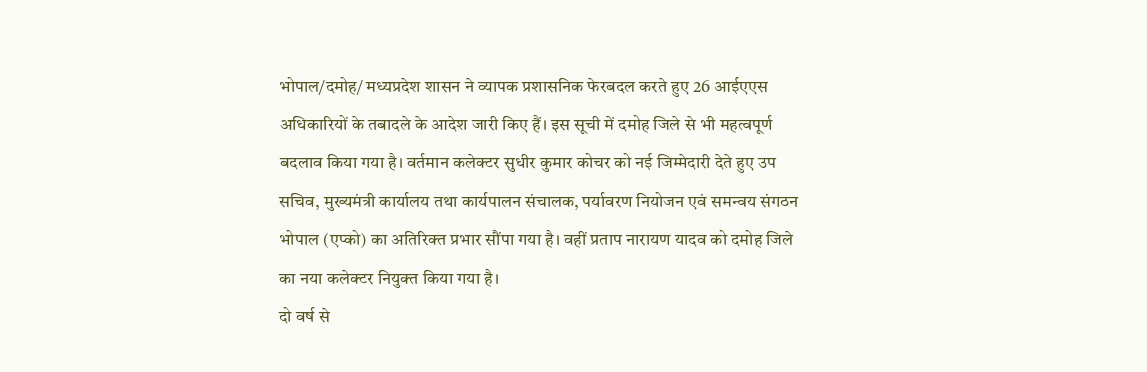भोपाल/दमोह/ मध्यप्रदेश शासन ने व्यापक प्रशासनिक फेरबदल करते हुए 26 आईएएस अधिकारियों के तबादले के आदेश जारी किए हैं। इस सूची में दमोह जिले से भी महत्वपूर्ण बदलाव किया गया है। वर्तमान कलेक्टर सुधीर कुमार कोचर को नई जिम्मेदारी देते हुए उप सचिव, मुख्यमंत्री कार्यालय तथा कार्यपालन संचालक, पर्यावरण नियोजन एवं समन्वय संगठन भोपाल (एप्को) का अतिरिक्त प्रभार सौंपा गया है। वहीं प्रताप नारायण यादव को दमोह जिले का नया कलेक्टर नियुक्त किया गया है।
दो वर्ष से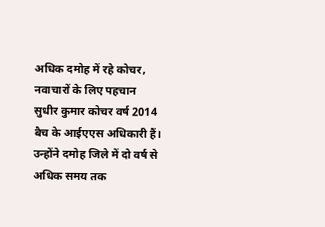अधिक दमोह में रहे कोचर, नवाचारों के लिए पहचान
सुधीर कुमार कोचर वर्ष 2014 बैच के आईएएस अधिकारी हैं। उन्होंने दमोह जिले में दो वर्ष से अधिक समय तक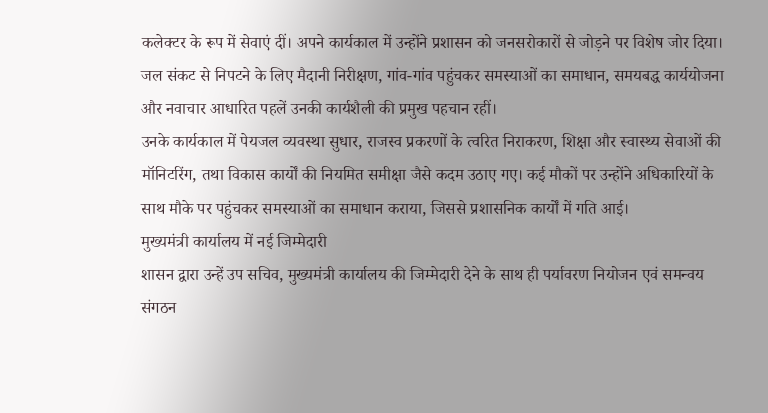कलेक्टर के रूप में सेवाएं दीं। अपने कार्यकाल में उन्होंने प्रशासन को जनसरोकारों से जोड़ने पर विशेष जोर दिया। जल संकट से निपटने के लिए मैदानी निरीक्षण, गांव-गांव पहुंचकर समस्याओं का समाधान, समयबद्ध कार्ययोजना और नवाचार आधारित पहलें उनकी कार्यशैली की प्रमुख पहचान रहीं।
उनके कार्यकाल में पेयजल व्यवस्था सुधार, राजस्व प्रकरणों के त्वरित निराकरण, शिक्षा और स्वास्थ्य सेवाओं की मॉनिटरिंग, तथा विकास कार्यों की नियमित समीक्षा जैसे कदम उठाए गए। कई मौकों पर उन्होंने अधिकारियों के साथ मौके पर पहुंचकर समस्याओं का समाधान कराया, जिससे प्रशासनिक कार्यों में गति आई।
मुख्यमंत्री कार्यालय में नई जिम्मेदारी
शासन द्वारा उन्हें उप सचिव, मुख्यमंत्री कार्यालय की जिम्मेदारी देने के साथ ही पर्यावरण नियोजन एवं समन्वय संगठन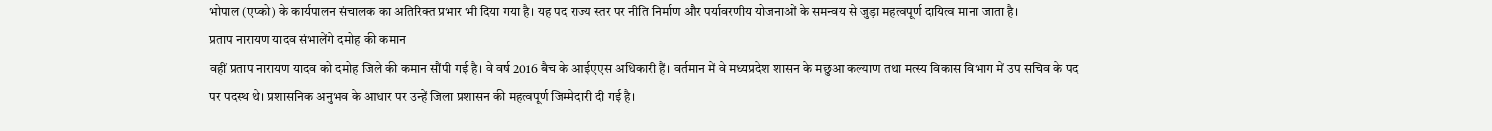भोपाल (एप्को) के कार्यपालन संचालक का अतिरिक्त प्रभार भी दिया गया है। यह पद राज्य स्तर पर नीति निर्माण और पर्यावरणीय योजनाओं के समन्वय से जुड़ा महत्वपूर्ण दायित्व माना जाता है।
प्रताप नारायण यादव संभालेंगे दमोह की कमान
वहीं प्रताप नारायण यादव को दमोह जिले की कमान सौंपी गई है। वे वर्ष 2016 बैच के आईएएस अधिकारी हैं। वर्तमान में वे मध्यप्रदेश शासन के मछुआ कल्याण तथा मत्स्य विकास विभाग में उप सचिव के पद पर पदस्थ थे। प्रशासनिक अनुभव के आधार पर उन्हें जिला प्रशासन की महत्वपूर्ण जिम्मेदारी दी गई है।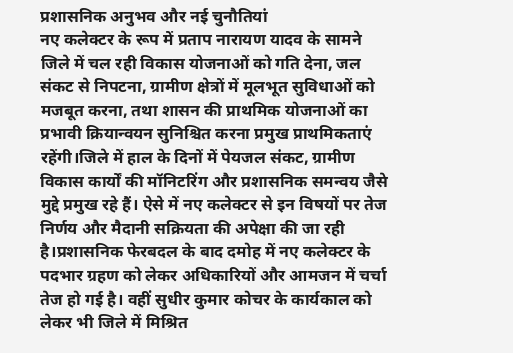प्रशासनिक अनुभव और नई चुनौतियां
नए कलेक्टर के रूप में प्रताप नारायण यादव के सामने जिले में चल रही विकास योजनाओं को गति देना, जल संकट से निपटना, ग्रामीण क्षेत्रों में मूलभूत सुविधाओं को मजबूत करना, तथा शासन की प्राथमिक योजनाओं का प्रभावी क्रियान्वयन सुनिश्चित करना प्रमुख प्राथमिकताएं रहेंगी।जिले में हाल के दिनों में पेयजल संकट, ग्रामीण विकास कार्यों की मॉनिटरिंग और प्रशासनिक समन्वय जैसे मुद्दे प्रमुख रहे हैं। ऐसे में नए कलेक्टर से इन विषयों पर तेज निर्णय और मैदानी सक्रियता की अपेक्षा की जा रही है।प्रशासनिक फेरबदल के बाद दमोह में नए कलेक्टर के पदभार ग्रहण को लेकर अधिकारियों और आमजन में चर्चा तेज हो गई है। वहीं सुधीर कुमार कोचर के कार्यकाल को लेकर भी जिले में मिश्रित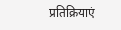प्रतिक्रियाएं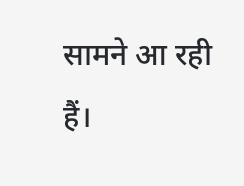सामने आ रही हैं।